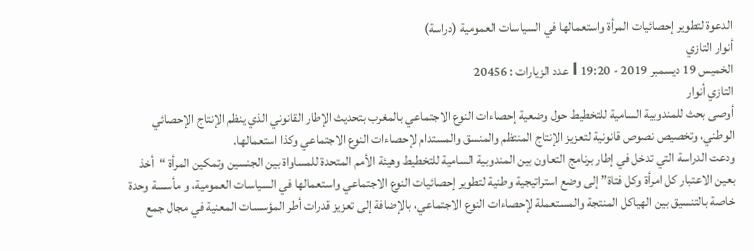الدعوة لتطوير إحصائيات المرأة واستعمالها في السياسات العمومية (دراسة)
أنوار التازي
الخميس 19 ديسمبر 2019 - 19:20 l عدد الزيارات : 20456
التازي أنوار
أوصى بحث للمندوبية السامية للتخطيط حول وضعية إحصاءات النوع الاجتماعي بالمغرب بتحديث الإطار القانوني الذي ينظم الإنتاج الإحصائي الوطني، وتخصيص نصوص قانونية لتعزيز الإنتاج المنتظم والمنسق والمستدام لإحصاءات النوع الاجتماعي وكذا استعمالها.
ودعت الدراسة التي تدخل في إطار برنامج التعاون بين المندوبية السامية للتخطيط وهيئة الأمم المتحدة للمساواة بين الجنسين وتمكين المرأة “أخذ بعين الاعتبار كل امرأة وكل فتاة” إلى وضع استراتيجية وطنية لتطوير إحصائيات النوع الاجتماعي واستعمالها في السياسات العمومية، و مأسسة وحدة خاصة بالتنسيق بين الهياكل المنتجة والمستعملة لإحصاءات النوع الاجتماعي، بالإضافة إلى تعزيز قدرات أطر المؤسسات المعنية في مجال جمع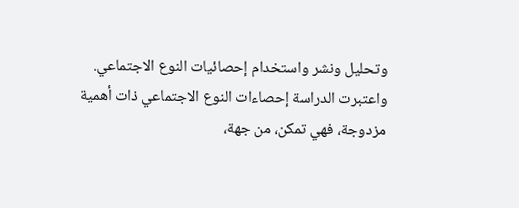وتحليل ونشر واستخدام إحصائيات النوع الاجتماعي.
واعتبرت الدراسة إحصاءات النوع الاجتماعي ذات أهمية مزدوجة، فهي تمكن، من جهة،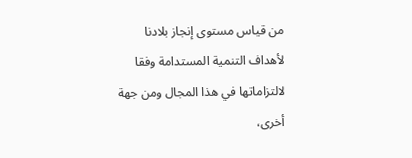من قياس مستوى إنجاز بلادنا لأهداف التنمية المستدامة وفقا لالتزاماتها في هذا المجال ومن جهة أخرى،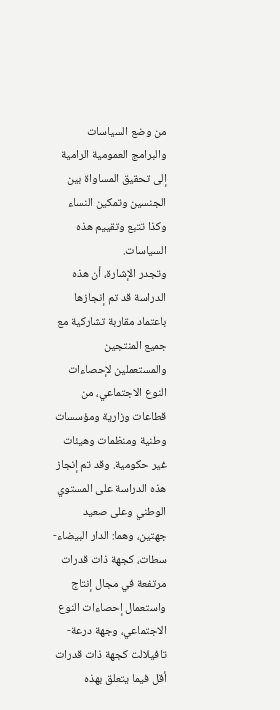من وضع السياسات والبرامج العمومية الرامية إلى تحقيق المساواة بين الجنسين وتمكين النساء وكذا تتبع وتقييم هذه السياسات.
وتجدر الإشارة، أن هذه الدراسة قد تم إنجازها باعتماد مقاربة تشاركية مع جميع المنتجين والمستعملين لإحصاءات النوع الاجتماعي، من قطاعات وزارية ومؤسسات وطنية ومنظمات وهيئات غير حكومية. وقد تم إنجاز هذه الدراسة على المستوي الوطني وعلى صعيد جهتين، وهما: الدار البيضاء-سطات، كجهة ذات قدرات مرتفعة في مجال إنتاج واستعمال إحصاءات النوع الاجتماعي، وجهة درعة-تافيلالت كجهة ذات قدرات أقل فيما يتعلق بهذه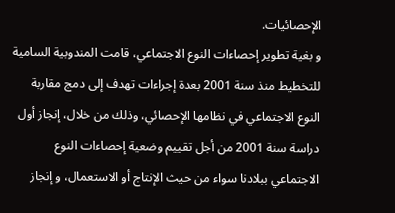الإحصائيات.
و بغية تطوير إحصاءات النوع الاجتماعي، قامت المندوبية السامية للتخطيط منذ سنة 2001 بعدة إجراءات تهدف إلى دمج مقاربة النوع الاجتماعي في نظامها الإحصائي، وذلك من خلال، إنجاز أول دراسة سنة 2001 من أجل تقييم وضعية إحصاءات النوع الاجتماعي ببلادنا سواء من حيث الإنتاج أو الاستعمال، و إنجاز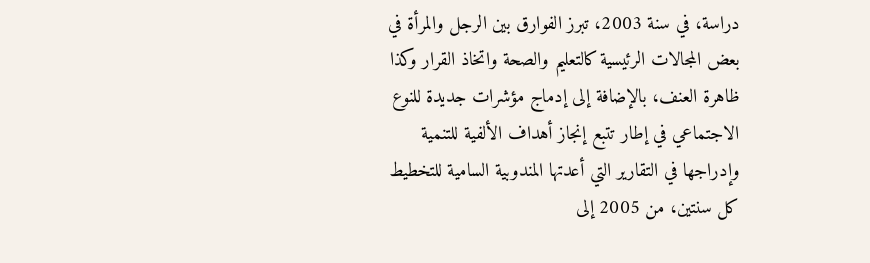دراسة، في سنة 2003، تبرز الفوارق بين الرجل والمرأة في بعض المجالات الرئيسية كالتعليم والصحة واتخاذ القرار وكذا ظاهرة العنف، بالإضافة إلى إدماج مؤشرات جديدة للنوع الاجتماعي في إطار تتبع إنجاز أهداف الألفية للتنمية وإدراجها في التقارير التي أعدتها المندوبية السامية للتخطيط كل سنتين، من 2005 إلى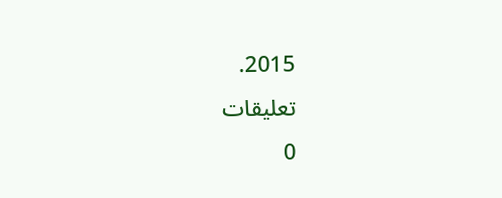2015.
تعليقات
0